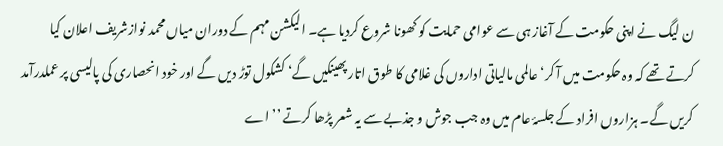ن لیگ نے اپنی حکومت کے آغاز ہی سے عوامی حمایت کو کھونا شروع کردیا ہے۔ الیکشن مہم کے دوران میاں محمد نوازشریف اعلان کیا کرتے تھے کہ وہ حکومت میں آ کر‘ عالمی مالیاتی اداروں کی غلامی کا طوق اتار پھینکیں گے‘ کشکول توڑ دیں گے اور خود انحصاری کی پالیسی پر عملدرآمد کریں گے۔ ہزاروں افراد کے جلسۂ عام میں وہ جب جوش و جذبے سے یہ شعر پڑھا کرتے ’’اے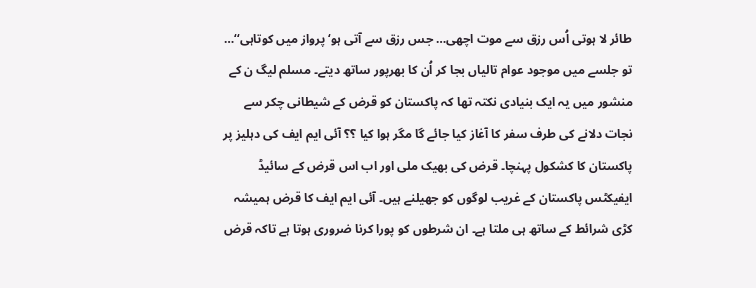طائر لا ہوتی اُس رزق سے موت اچھی… جس رزق سے آتی ہو‘ پرواز میں کوتاہی‘‘… تو جلسے میں موجود عوام تالیاں بجا کر اُن کا بھرپور ساتھ دیتے۔ مسلم لیگ ن کے منشور میں یہ ایک بنیادی نکتہ تھا کہ پاکستان کو قرض کے شیطانی چکر سے نجات دلانے کی طرف سفر کا آغاز کیا جائے گا مگر ہوا کیا ؟؟ آئی ایم ایف کی دہلیز پر پاکستان کا کشکول پہنچا۔ قرض کی بھیک ملی اور اب اس قرض کے سائیڈ ایفیکٹس پاکستان کے غریب لوگوں کو جھیلنے ہیں۔ آئی ایم ایف کا قرض ہمیشہ کڑی شرائط کے ساتھ ہی ملتا ہے۔ ان شرطوں کو پورا کرنا ضروری ہوتا ہے تاکہ قرض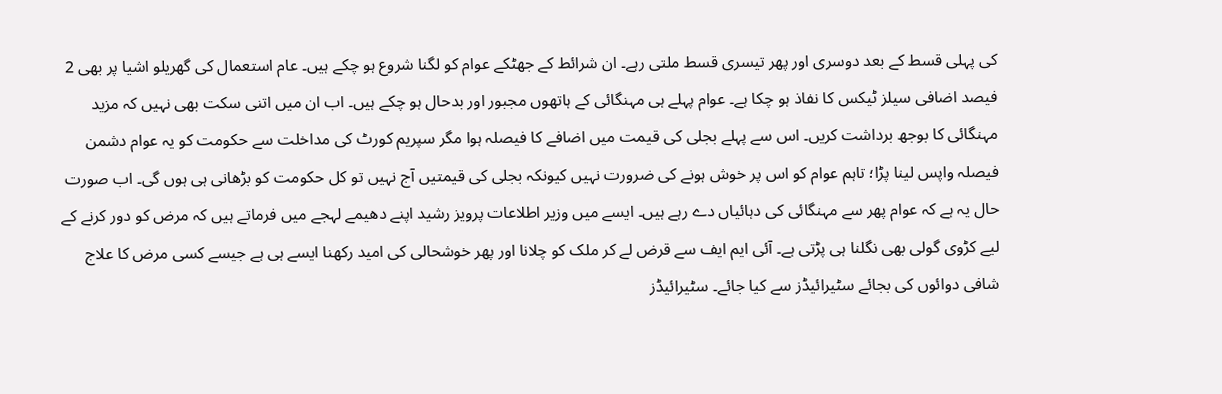کی پہلی قسط کے بعد دوسری اور پھر تیسری قسط ملتی رہے۔ ان شرائط کے جھٹکے عوام کو لگنا شروع ہو چکے ہیں۔ عام استعمال کی گھریلو اشیا پر بھی 2 فیصد اضافی سیلز ٹیکس کا نفاذ ہو چکا ہے۔ عوام پہلے ہی مہنگائی کے ہاتھوں مجبور اور بدحال ہو چکے ہیں۔ اب ان میں اتنی سکت بھی نہیں کہ مزید مہنگائی کا بوجھ برداشت کریں۔ اس سے پہلے بجلی کی قیمت میں اضافے کا فیصلہ ہوا مگر سپریم کورٹ کی مداخلت سے حکومت کو یہ عوام دشمن فیصلہ واپس لینا پڑا؛ تاہم عوام کو اس پر خوش ہونے کی ضرورت نہیں کیونکہ بجلی کی قیمتیں آج نہیں تو کل حکومت کو بڑھانی ہی ہوں گی۔ اب صورت حال یہ ہے کہ عوام پھر سے مہنگائی کی دہائیاں دے رہے ہیں۔ ایسے میں وزیر اطلاعات پرویز رشید اپنے دھیمے لہجے میں فرماتے ہیں کہ مرض کو دور کرنے کے لیے کڑوی گولی بھی نگلنا ہی پڑتی ہے۔ آئی ایم ایف سے قرض لے کر ملک کو چلانا اور پھر خوشحالی کی امید رکھنا ایسے ہی ہے جیسے کسی مرض کا علاج شافی دوائوں کی بجائے سٹیرائیڈز سے کیا جائے۔ سٹیرائیڈز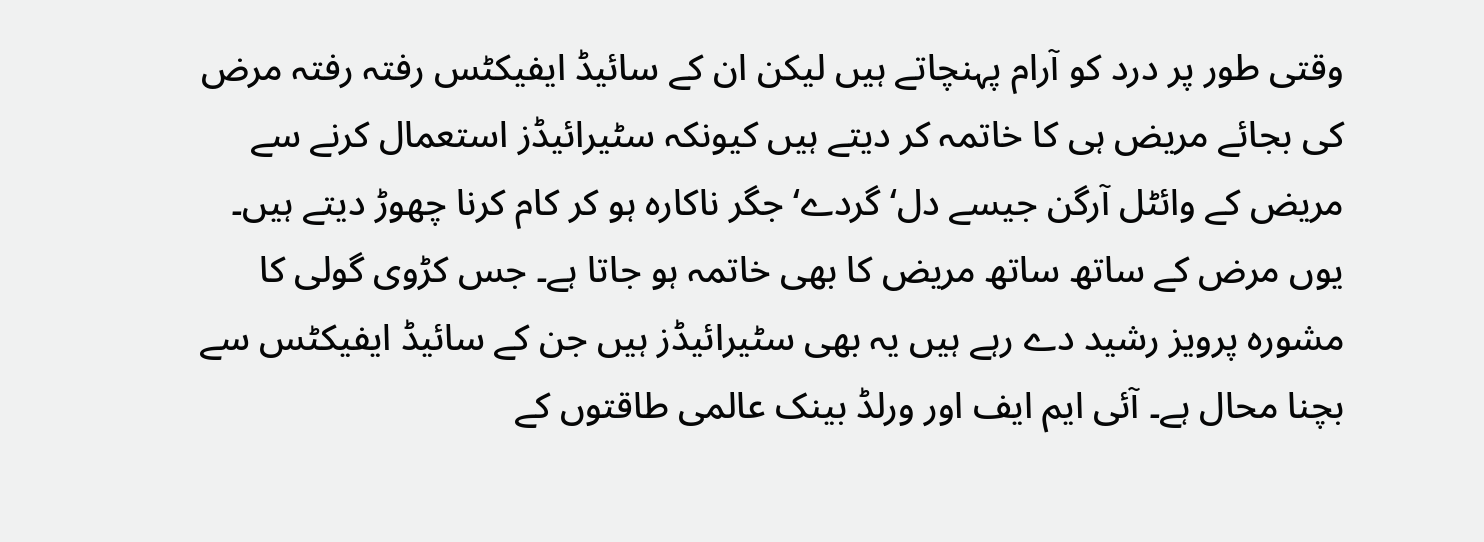وقتی طور پر درد کو آرام پہنچاتے ہیں لیکن ان کے سائیڈ ایفیکٹس رفتہ رفتہ مرض کی بجائے مریض ہی کا خاتمہ کر دیتے ہیں کیونکہ سٹیرائیڈز استعمال کرنے سے مریض کے وائٹل آرگن جیسے دل‘ گردے‘ جگر ناکارہ ہو کر کام کرنا چھوڑ دیتے ہیں۔ یوں مرض کے ساتھ ساتھ مریض کا بھی خاتمہ ہو جاتا ہے۔ جس کڑوی گولی کا مشورہ پرویز رشید دے رہے ہیں یہ بھی سٹیرائیڈز ہیں جن کے سائیڈ ایفیکٹس سے بچنا محال ہے۔ آئی ایم ایف اور ورلڈ بینک عالمی طاقتوں کے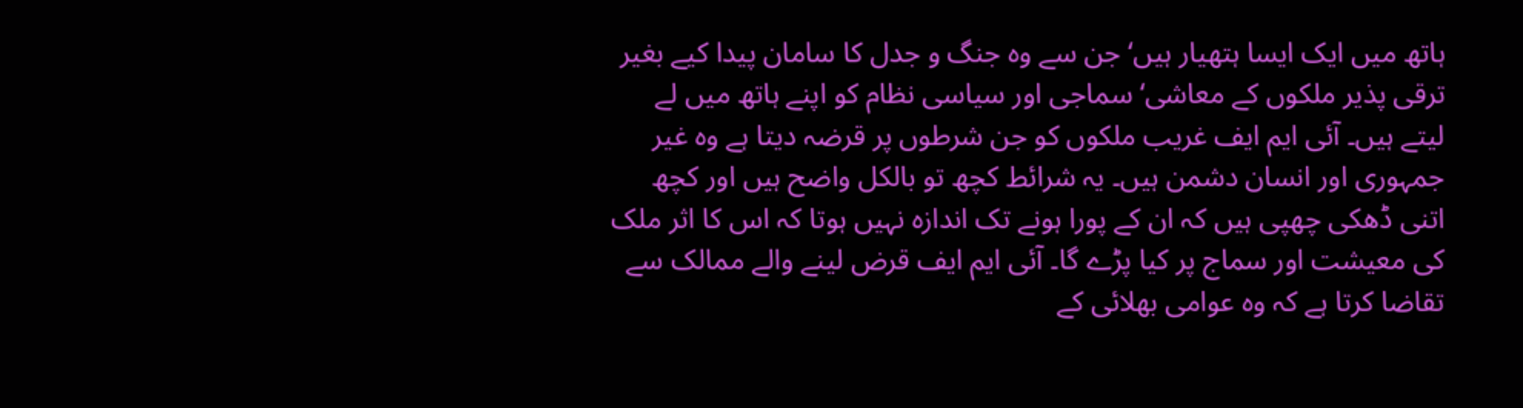ہاتھ میں ایک ایسا ہتھیار ہیں‘ جن سے وہ جنگ و جدل کا سامان پیدا کیے بغیر ترقی پذیر ملکوں کے معاشی‘ سماجی اور سیاسی نظام کو اپنے ہاتھ میں لے لیتے ہیں۔ آئی ایم ایف غریب ملکوں کو جن شرطوں پر قرضہ دیتا ہے وہ غیر جمہوری اور انسان دشمن ہیں۔ یہ شرائط کچھ تو بالکل واضح ہیں اور کچھ اتنی ڈھکی چھپی ہیں کہ ان کے پورا ہونے تک اندازہ نہیں ہوتا کہ اس کا اثر ملک کی معیشت اور سماج پر کیا پڑے گا۔ آئی ایم ایف قرض لینے والے ممالک سے تقاضا کرتا ہے کہ وہ عوامی بھلائی کے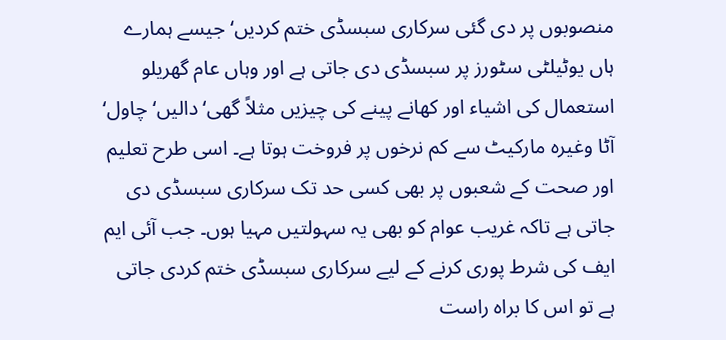منصوبوں پر دی گئی سرکاری سبسڈی ختم کردیں‘ جیسے ہمارے ہاں یوٹیلٹی سٹورز پر سبسڈی دی جاتی ہے اور وہاں عام گھریلو استعمال کی اشیاء اور کھانے پینے کی چیزیں مثلاً گھی‘ دالیں‘ چاول‘ آٹا وغیرہ مارکیٹ سے کم نرخوں پر فروخت ہوتا ہے۔ اسی طرح تعلیم اور صحت کے شعبوں پر بھی کسی حد تک سرکاری سبسڈی دی جاتی ہے تاکہ غریب عوام کو بھی یہ سہولتیں مہیا ہوں۔ جب آئی ایم ایف کی شرط پوری کرنے کے لیے سرکاری سبسڈی ختم کردی جاتی ہے تو اس کا براہ راست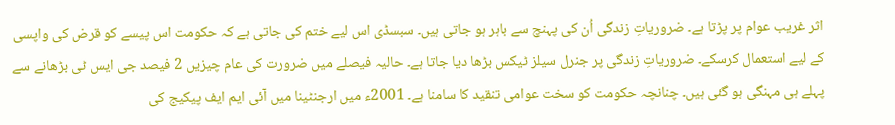اثر غریب عوام پر پڑتا ہے۔ ضروریاتِ زندگی اُن کی پہنچ سے باہر ہو جاتی ہیں۔ سبسڈی اس لیے ختم کی جاتی ہے کہ حکومت اس پیسے کو قرض کی واپسی کے لیے استعمال کرسکے۔ ضروریاتِ زندگی پر جنرل سیلز ٹیکس بڑھا دیا جاتا ہے۔ حالیہ فیصلے میں ضرورت کی عام چیزیں 2 فیصد جی ایس ٹی بڑھانے سے پہلے ہی مہنگی ہو گئی ہیں۔ چنانچہ حکومت کو سخت عوامی تنقید کا سامنا ہے۔ 2001ء میں ارجنٹینا میں آئی ایم ایف پیکیج کی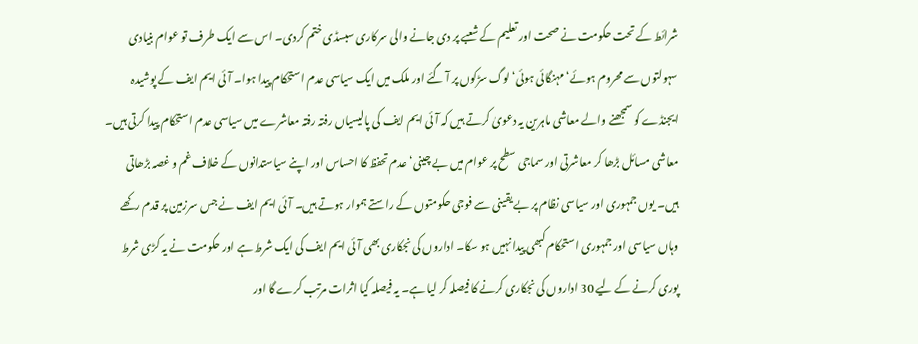شرائط کے تحت حکومت نے صحت اور تعلیم کے شعبے پر دی جانے والی سرکاری سبسڈی ختم کردی۔ اس سے ایک طرف تو عوام بنیادی سہولتوں سے محروم ہوئے‘ مہنگائی ہوئی‘ لوگ سڑکوں پر آ گئے اور ملک میں ایک سیاسی عدم استحکام پیدا ہوا۔ آئی ایم ایف کے پوشیدہ ایجنڈے کو سمجھنے والے معاشی ماہرین یہ دعویٰ کرتے ہیں کہ آئی ایم ایف کی پالیسیاں رفتہ رفتہ معاشرے میں سیاسی عدم استحکام پیدا کرتی ہیں۔ معاشی مسائل بڑھا کر معاشرتی اور سماجی سطح پر عوام میں بے چینی‘ عدم تحفظ کا احساس اور اپنے سیاستدانوں کے خلاف غم و غصہ بڑھاتی ہیں۔ یوں جمہوری اور سیاسی نظام پر بے یقینی سے فوجی حکومتوں کے راستے ہموار ہوتے ہیں۔ آئی ایم ایف نے جس سرزمین پر قدم رکھے وہاں سیاسی اور جمہوری استحکام کبھی پیدا نہیں ہو سکا۔ اداروں کی نجکاری بھی آئی ایم ایف کی ایک شرط ہے اور حکومت نے یہ کڑی شرط پوری کرنے کے لیے 30 اداروں کی نجکاری کرنے کا فیصلہ کر لیا ہے۔ یہ فیصلہ کیا اثرات مرتب کرے گا اور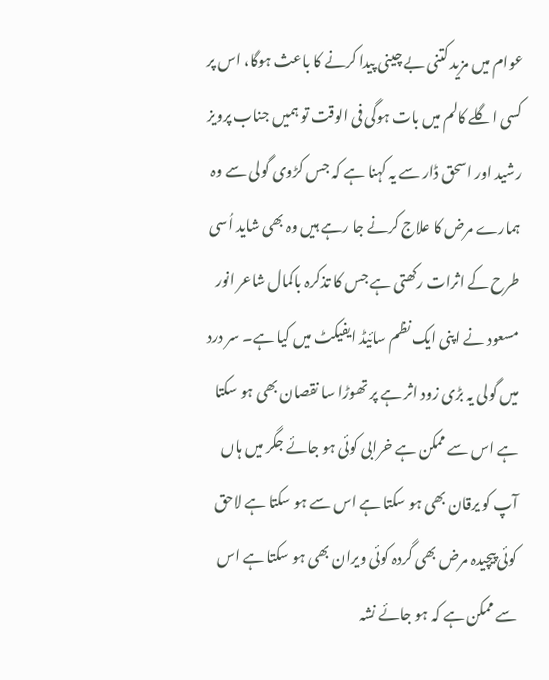عوام میں مزید کتنی بے چینی پیدا کرنے کا باعث ہوگا، اس پر کسی اگلے کالم میں بات ہوگی فی الوقت تو ہمیں جناب پرویز رشید اور اسحق ڈار سے یہ کہنا ہے کہ جس کڑوی گولی سے وہ ہمارے مرض کا علاج کرنے جا رہے ہیں وہ بھی شاید اُسی طرح کے اثرات رکھتی ہے جس کا تذکرہ باکمال شاعر انور مسعود نے اپنی ایک نظم سائیڈ ایفیکٹ میں کیا ہے۔ سر درد میں گولی یہ بڑی زود اثر ہے پر تھوڑا سا نقصان بھی ہو سکتا ہے اس سے ممکن ہے خرابی کوئی ہو جائے جگر میں ہاں آپ کو یرقان بھی ہو سکتا ہے اس سے ہو سکتا ہے لاحق کوئی پیچیدہ مرض بھی گردہ کوئی ویران بھی ہو سکتا ہے اس سے ممکن ہے کہ ہو جائے نشہ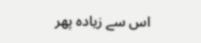اس سے زیادہ پھر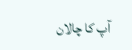آپ کا چالان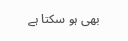بھی ہو سکتا ہے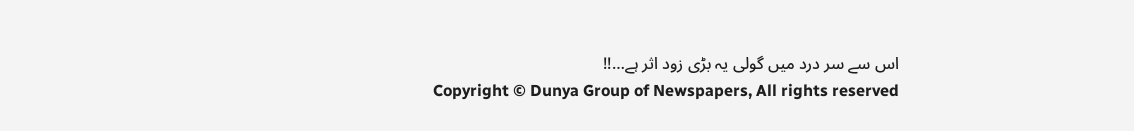اس سے سر درد میں گولی یہ بڑی زود اثر ہے…!!
Copyright © Dunya Group of Newspapers, All rights reserved